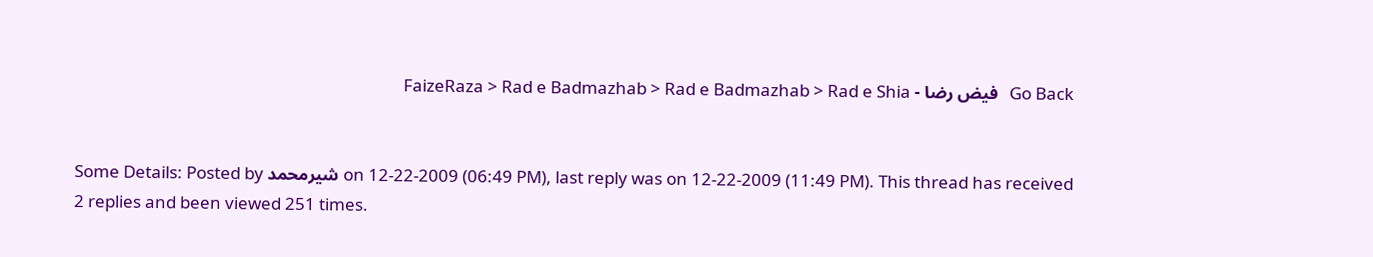Go Back   فیض رضا - FaizeRaza > Rad e Badmazhab > Rad e Badmazhab > Rad e Shia


Some Details: Posted by شیرمحمد on 12-22-2009 (06:49 PM), last reply was on 12-22-2009 (11:49 PM). This thread has received 2 replies and been viewed 251 times.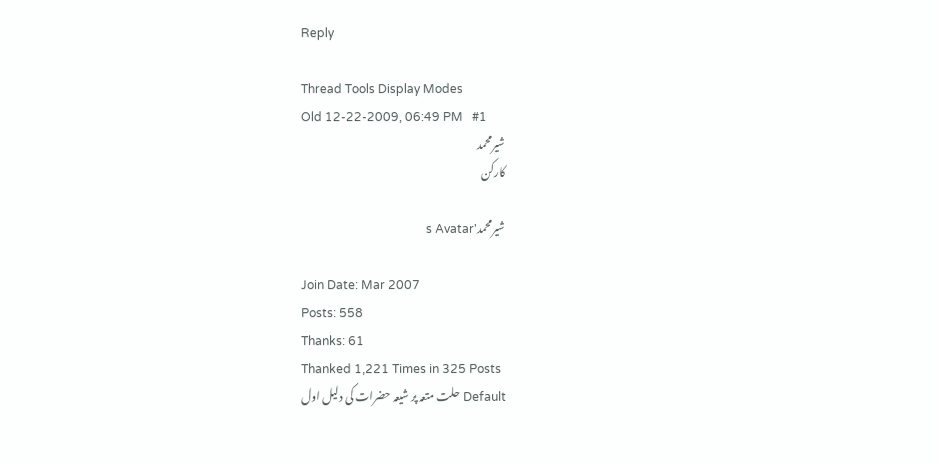Reply

Thread Tools Display Modes
Old 12-22-2009, 06:49 PM   #1
شیرمحمد
کارکن

شیرمحمد's Avatar

Join Date: Mar 2007
Posts: 558
Thanks: 61
Thanked 1,221 Times in 325 Posts
Default حلت متعہ پر شیعہ حضرات کی دلیل اول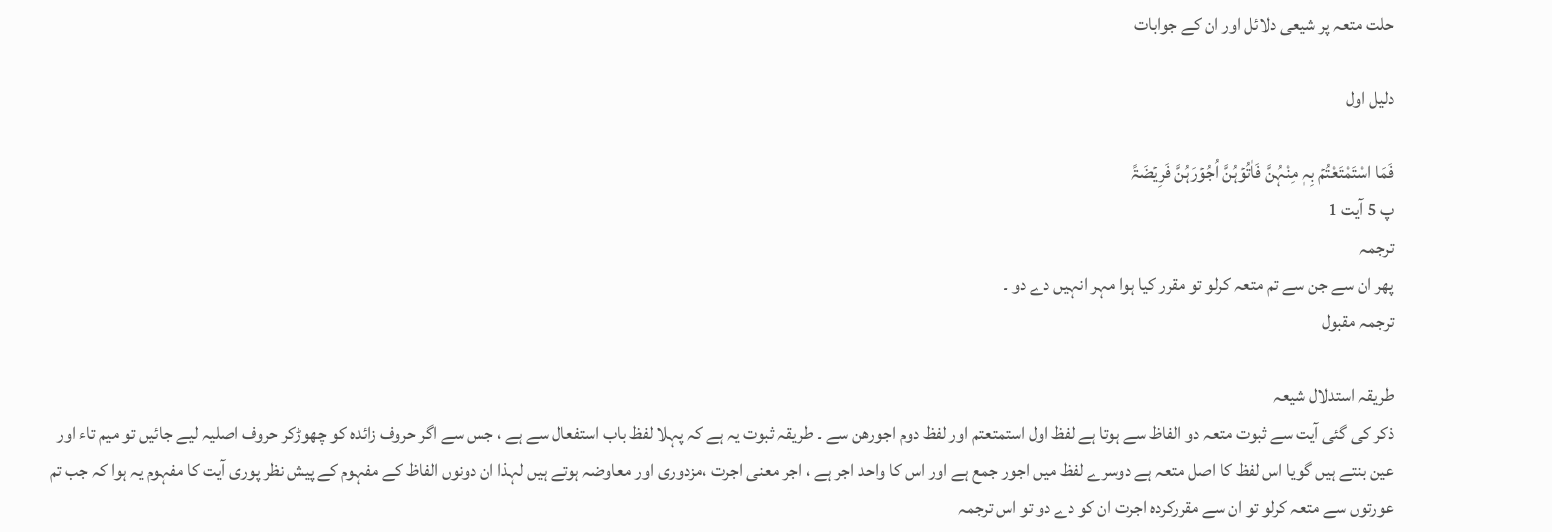حلت متعہ پر شیعی دلائل اور ان كے جوابات

دلیل اول

فَمَا اسْتَمْتَعْتُمۡ بِہٖ مِنْہُنَّ فَاٰتُوۡہُنَّ اُجُوۡرَہُنَّ فَرِیۡضَۃً
پ 5 آیت 1
ترجمہ
پھر ان سے جن سے تم متعہ كرلو تو مقرر كیا ہوا مہر انہیں دے دو ۔
ترجمہ مقبول

طریقہ استدلال شیعہ
ذكر كی گئی آیت سے ثبوت متعہ دو الفاظ سے ہوتا ہے لفظ اول استمتعتم اور لفظ دوم اجورھن سے ۔ طریقہ ثبوت یہ ہے كہ پہلا لفظ باب استفعال سے ہے ، جس سے اگر حروف زائدہ كو چھوڑكر حروف اصلیہ لیے جائیں تو میم تاء اور عین بنتے ہیں گویا اس لفظ كا اصل متعہ ہے دوسرے لفظ میں اجور جمع ہے اور اس كا واحد اجر ہے ، اجر معنی اجرت ،مزدوری اور معاوضہ ہوتے ہیں لہذا ان دونوں الفاظ كے مفہوم كے پیش نظر پوری آیت كا مفہوم یہ ہوا كہ جب تم عورتوں سے متعہ كرلو تو ان سے مقرركردہ اجرت ان كو دے دو تو اس ترجمہ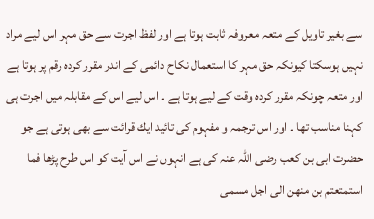سے بغیر تاویل كے متعہ معروفہ ثابت ہوتا ہے اور لفظ اجرت سے حق مہر اس لیے مراد نہیں ہوسكتا كیونكہ حق مہر كا استعمال نكاح دائمی كے اندر مقرر كردہ رقم پر ہوتا ہے اور متعہ چونكہ مقرر كردہ وقت كے لیے ہوتا ہے ۔ اس لیے اس كے مقابلہ میں اجرت ہی كہنا مناسب تھا ۔ اور اس ترجمہ و مفہوم كی تائید ایك قرائت سے بھی ہوتی ہے جو حضرت ابی بن كعب رضی اللہ عنہ كی ہے انہوں نے اس آیت كو اس طرح پڑھا فما استمتعتم بن منھن الی اجل مسمی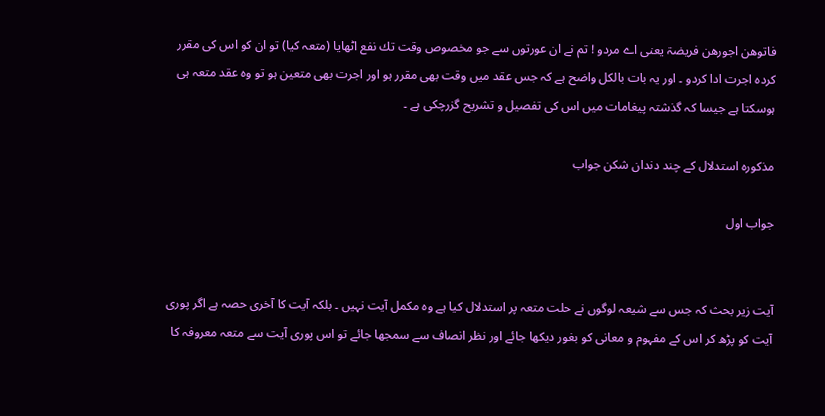فاتوھن اجورھن فریضۃ یعنی اے مردو ! تم نے ان عورتوں سے جو مخصوص وقت تك نفع اٹھایا (متعہ كیا) تو ان كو اس كی مقرر كردہ اجرت ادا كردو ۔ اور یہ بات بالكل واضح ہے كہ جس عقد میں وقت بھی مقرر ہو اور اجرت بھی متعین ہو تو وہ عقد متعہ ہی ہوسكتا ہے جیسا كہ گذشتہ پیغامات میں اس كی تفصیل و تشریح گزرچكی ہے ۔

مذكورہ استدلال كے چند دندان شكن جواب

جواب اول


آیت زیر بحث كہ جس سے شیعہ لوگوں نے حلت متعہ پر استدلال كیا ہے وہ مكمل آیت نہیں ۔ بلكہ آیت كا آخری حصہ ہے اگر پوری آیت كو پڑھ كر اس كے مفہوم و معانی كو بغور دیكھا جائے اور نظر انصاف سے سمجھا جائے تو اس پوری آیت سے متعہ معروفہ كا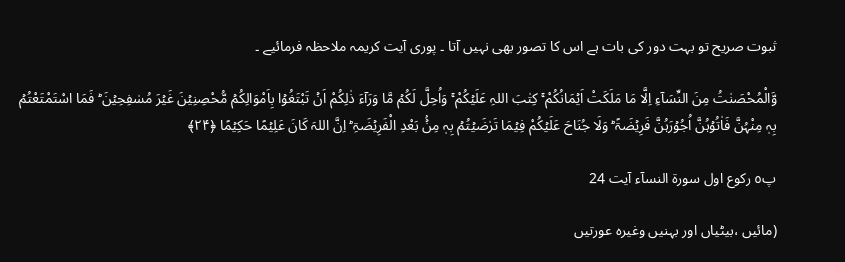ثبوت صریح تو بہت دور كی بات ہے اس كا تصور بھی نہیں آتا ۔ پوری آیت كریمہ ملاحظہ فرمائیے ۔

وَّالْمُحْصَنٰتُ مِنَ النِّسَآءِ اِلَّا مَا مَلَکَتْ اَیۡمَانُکُمْ ۚ کِتٰبَ اللہِ عَلَیۡکُمْ ۚ وَاُحِلَّ لَکُمۡ مَّا وَرَآءَ ذٰلِکُمْ اَنۡ تَبْتَغُوۡا بِاَمْوَالِکُمۡ مُّحْصِنِیۡنَ غَیۡرَ مُسٰفِحِیۡنَ ؕ فَمَا اسْتَمْتَعْتُمۡ بِہٖ مِنْہُنَّ فَاٰتُوۡہُنَّ اُجُوۡرَہُنَّ فَرِیۡضَۃً ؕ وَلَا جُنَاحَ عَلَیۡکُمْ فِیۡمَا تَرٰضَیۡتُمۡ بِہٖ مِنۡۢ بَعْدِ الْفَرِیۡضَۃِ ؕ اِنَّ اللہَ کَانَ عَلِیۡمًا حَکِیۡمًا ﴿۲۴﴾

پ٥ ركوع اول سورۃ النسآء آیت 24

(مائیں ،بیٹیاں اور بہنیں وغیرہ عورتیں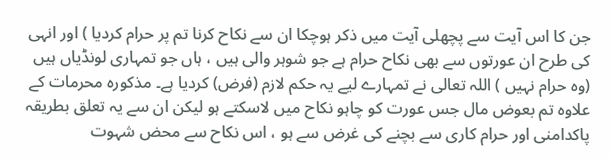جن كا اس آیت سے پچھلی آیت میں ذكر ہوچكا ان سے نكاح كرنا تم پر حرام كردیا ) اور انہی كی طرح ان عورتوں سے بھی نكاح حرام ہے جو شوہر والی ہیں ، ہاں جو تمہاری لونڈیاں ہیں (وہ حرام نہیں ) اللہ تعالی نے تمہارے لیے یہ حكم لازم (فرض) كردیا ہے۔ مذكورہ محرمات كے علاوہ تم بعوض مال جس عورت كو چاہو نكاح میں لاسكتے ہو لیكن ان سے یہ تعلق بطریقہ پاكدامنی اور حرام كاری سے بچنے كی غرض سے ہو ، اس نكاح سے محض شہوت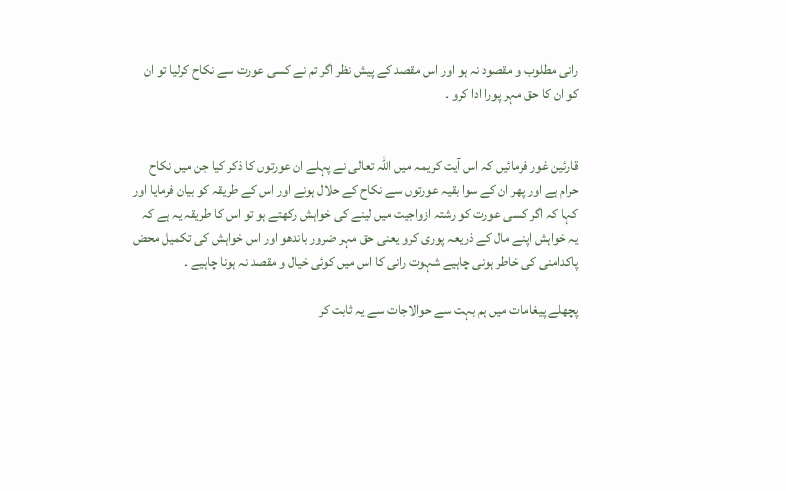رانی مطلوب و مقصود نہ ہو اور اس مقصد كے پیش نظر اگر تم نے كسی عورت سے نكاح كرلیا تو ان كو ان كا حق مہر پورا ادا كرو ۔


قارئین غور فرمائیں كہ اس آیت كریمہ میں اللہ تعالی نے پہلے ان عورتوں كا ذكر كیا جن میں نكاح حرام ہے اور پھر ان كے سوا بقیہ عورتوں سے نكاح كے حلال ہونے اور اس كے طریقہ كو بیان فرمایا اور كہا كہ اگر كسی عورت كو رشتہ ازواجیت میں لینے كی خواہش ركھتے ہو تو اس كا طریقہ یہ ہے كہ یہ خواہش اپنے مال كے ذریعہ پوری كرو یعنی حق مہر ضرور باندھو اور اس خواہش كی تكمیل محض پاكدامنی كی خاطر ہونی چاہیے شہوت رانی كا اس میں كوئی خیال و مقصد نہ ہونا چاہیے ۔

پچھلے پیغامات میں ہم بہت سے حوالاجات سے یہ ثابت كر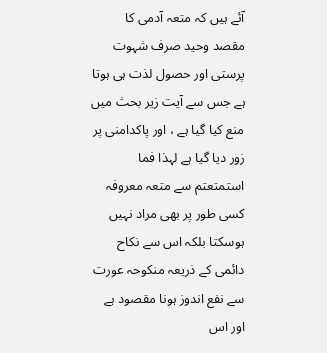آئے ہیں كہ متعہ آدمی كا مقصد وحید صرف شہوت پرستی اور حصول لذت ہی ہوتا ہے جس سے آیت زیر بحث میں منع كیا گیا ہے ، اور پاكدامنی پر زور دیا گیا ہے لہذا فما استمتعتم سے متعہ معروفہ كسی طور پر بھی مراد نہیں ہوسكتا بلكہ اس سے نكاح دائمی كے ذریعہ منكوحہ عورت سے نفع اندوز ہونا مقصود ہے اور اس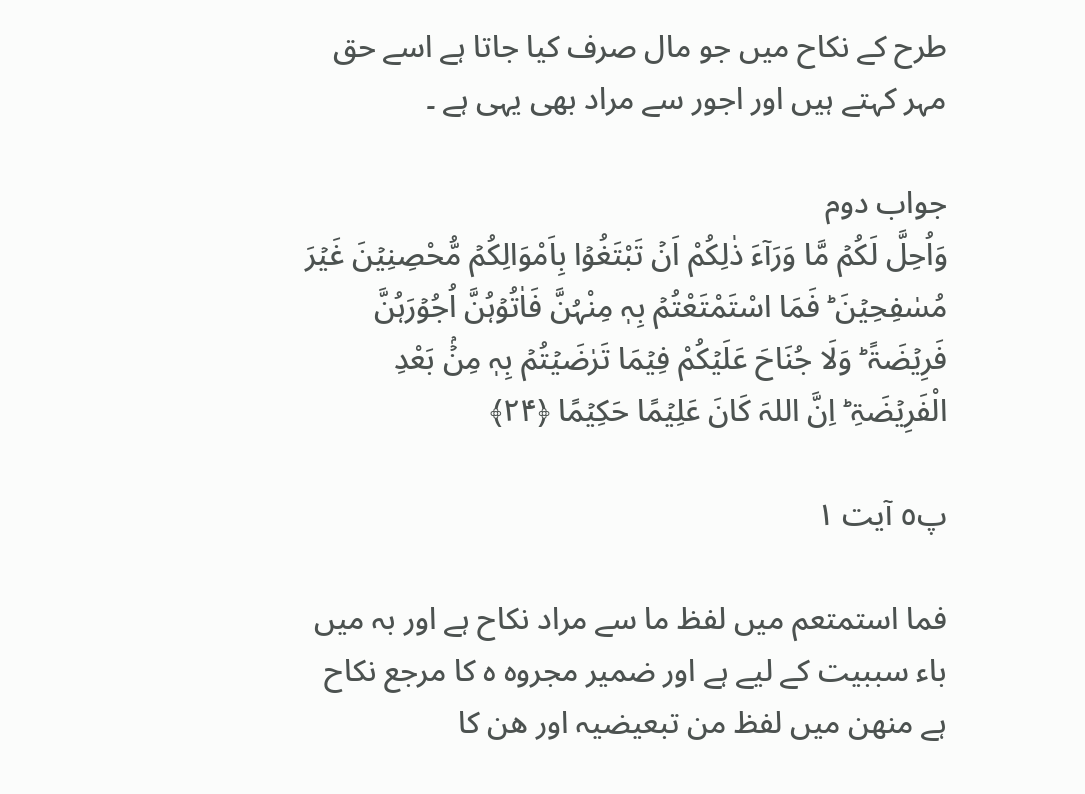طرح كے نكاح میں جو مال صرف كیا جاتا ہے اسے حق مہر كہتے ہیں اور اجور سے مراد بھی یہی ہے ۔

جواب دوم
وَاُحِلَّ لَکُمۡ مَّا وَرَآءَ ذٰلِکُمْ اَنۡ تَبْتَغُوۡا بِاَمْوَالِکُمۡ مُّحْصِنِیۡنَ غَیۡرَ مُسٰفِحِیۡنَ ؕ فَمَا اسْتَمْتَعْتُمۡ بِہٖ مِنْہُنَّ فَاٰتُوۡہُنَّ اُجُوۡرَہُنَّ فَرِیۡضَۃً ؕ وَلَا جُنَاحَ عَلَیۡکُمْ فِیۡمَا تَرٰضَیۡتُمۡ بِہٖ مِنۡۢ بَعْدِ الْفَرِیۡضَۃِ ؕ اِنَّ اللہَ کَانَ عَلِیۡمًا حَکِیۡمًا ﴿۲۴﴾

پ٥ آیت ١

فما استمتعم میں لفظ ما سے مراد نكاح ہے اور بہ میں باء سببیت كے لیے ہے اور ضمیر مجروہ ہ كا مرجع نكاح ہے منھن میں لفظ من تبعیضیہ اور ھن كا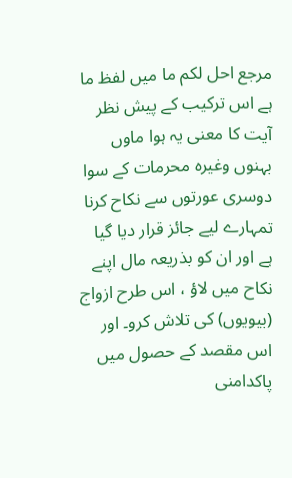مرجع احل لكم ما میں لفظ ما ہے اس تركیب كے پیش نظر آیت كا معنی یہ ہوا ماوں بہنوں وغیرہ محرمات كے سوا دوسری عورتوں سے نكاح كرنا تمہارے لیے جائز قرار دیا گیا ہے اور ان كو بذریعہ مال اپنے نكاح میں لاؤ ، اس طرح ازواج (بیویوں) كی تلاش كرو۔ اور اس مقصد كے حصول میں پاكدامنی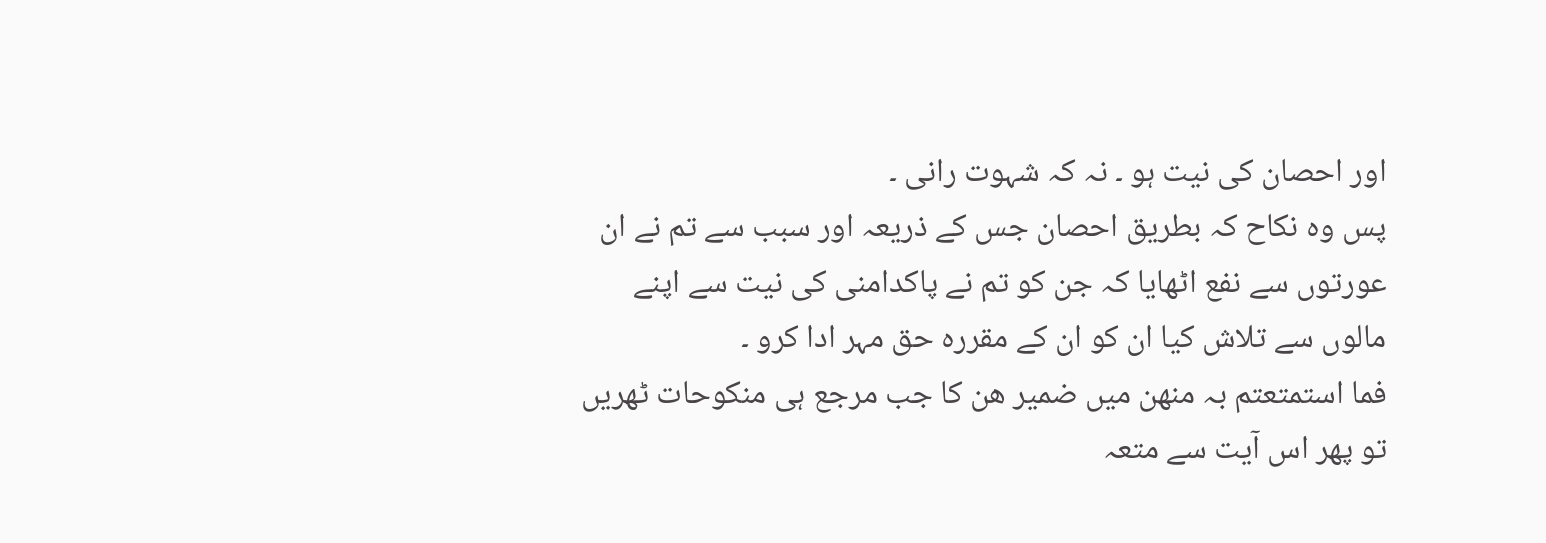اور احصان كی نیت ہو ۔ نہ كہ شہوت رانی ۔
پس وہ نكاح كہ بطریق احصان جس كے ذریعہ اور سبب سے تم نے ان عورتوں سے نفع اٹھایا كہ جن كو تم نے پاكدامنی كی نیت سے اپنے مالوں سے تلاش كیا ان كو ان كے مقررہ حق مہر ادا كرو ۔
فما استمتعتم بہ منھن میں ضمیر ھن كا جب مرجع ہی منكوحات ٹھریں تو پھر اس آیت سے متعہ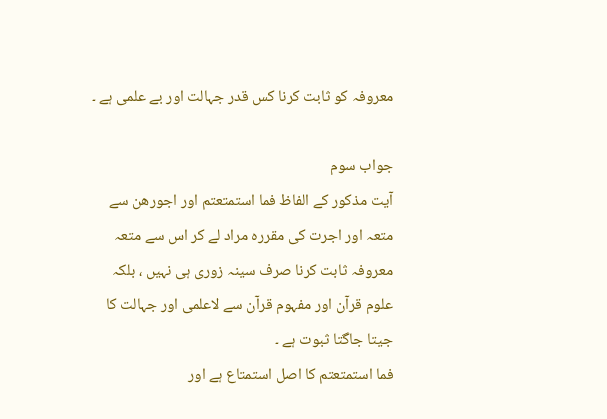معروفہ كو ثابت كرنا كس قدر جہالت اور بے علمی ہے ۔

جواب سوم
آیت مذكور كے الفاظ فما استمتعتم اور اجورھن سے متعہ اور اجرت كی مقررہ مراد لے كر اس سے متعہ معروفہ ثابت كرنا صرف سینہ زوری ہی نہیں ، بلكہ علوم قرآن اور مفہوم قرآن سے لاعلمی اور جہالت كا جیتا جاگتا ثبوت ہے ۔
فما استمتعتم كا اصل استمتاع ہے اور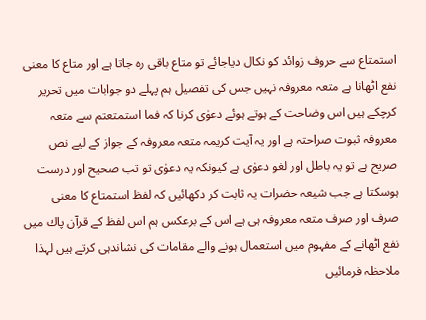استمتاع سے حروف زوائد كو نكال دیاجائے تو متاع باقی رہ جاتا ہے اور متاع كا معنی نفع اٹھانا ہے متعہ معروفہ نہیں جس كی تفصیل ہم پہلے دو جوابات میں تحریر كرچكے ہیں اس وضاحت كے ہوتے ہوئے دعوٰی كرنا كہ فما استمتعتم سے متعہ معروفہ ثبوت صراحتہ ہے اور یہ آیت كریمہ متعہ معروفہ كے جواز كے لیے نص صریح ہے تو یہ باطل اور لغو دعوٰی ہے كیونكہ یہ دعوٰی تو تب صحیح اور درست ہوسكتا ہے جب شیعہ حضرات یہ ثابت كر دكھائیں كہ لفظ استمتاع كا معنی صرف اور صرف متعہ معروفہ ہی ہے اس كے برعكس ہم اس لفظ كے قرآن پاك میں نفع اٹھانے كے مفہوم میں استعمال ہونے والے مقامات كی نشاندہی كرتے ہیں لہذا ملاحظہ فرمائیں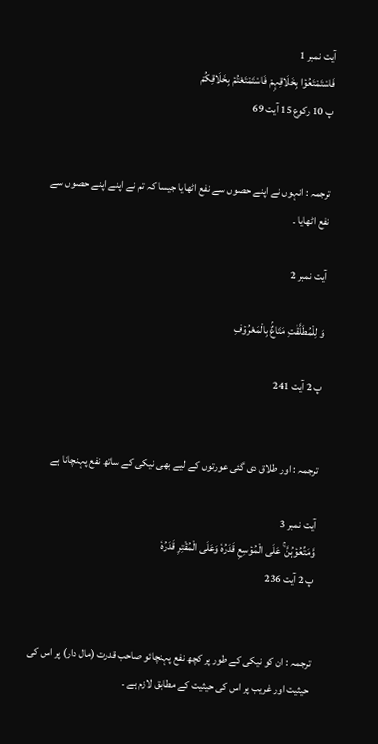آیت نمبر 1
فَاسْتَمْتَعُوۡا بِخَلَاقِہِمْ فَاسْتَمْتَعْتُمۡ بِخَلَاقِکُمْ
پ 10 ركوع 15 آیت 69


ترجمہ : انہوں نے اپنے حصوں سے نفع اٹھایا جیسا كہ تم نے اپنے اپنے حصوں سے نفع اٹھایا ۔

آیت نمبر 2

وَ لِلْمُطَلَّقٰتِ مَتَاعٌۢ بِالْمَعْرُوۡفِ

پ 2 آیت 241


ترجمہ : اور طلاق دی گئی عورتوں كے لیے بھی نیكی كے ساتھ نفع پہنچانا ہے

آیت نمبر 3
وَّمَتِّعُوۡہُنَّ ۚ عَلَی الْمُوۡسِعِ قَدَرُہٗ وَعَلَی الْمُقْتِرِ قَدَرُہٗ
پ 2 آیت 236


ترجمہ : ان كو نیكی كے طور پر كچھ نفع پہنچائو صاحب قدرت (مال دار) پر اس كی حیثیت اور غریب پر اس كی حیثیت كے مطابق لازم ہے ۔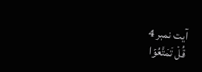آیت نمبر 4
قُلْ تَمَتَّعُوۡا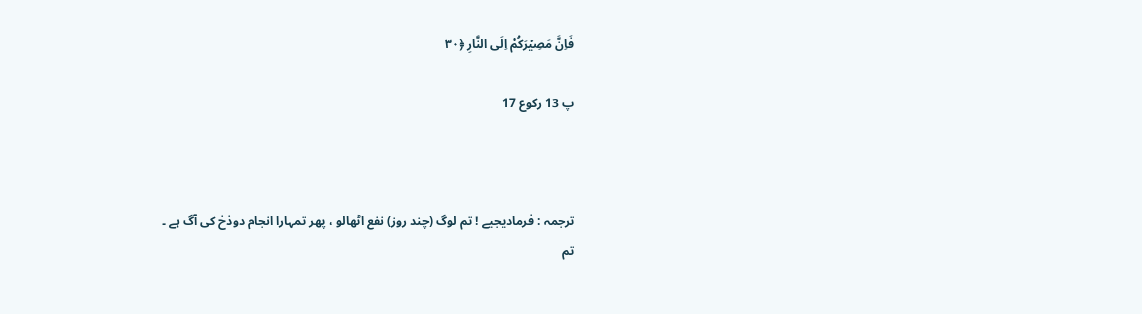فَاِنَّ مَصِیۡرَکُمْ اِلَی النَّارِ ﴿۳۰

پ 13 ركوع 17



ترجمہ : فرمادیجیے ! تم لوگ (چند روز) نفع اٹھالو ، پھر تمہارا انجام دوذخ كی آگ ہے ۔
تم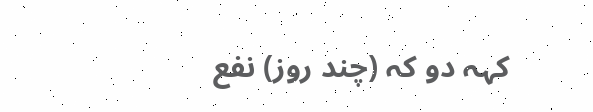كہہ دو كہ (چند روز) نفع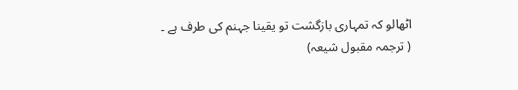اٹھالو كہ تمہاری بازگشت تو یقینا جہنم كی طرف ہے ۔
( ترجمہ مقبول شیعہ)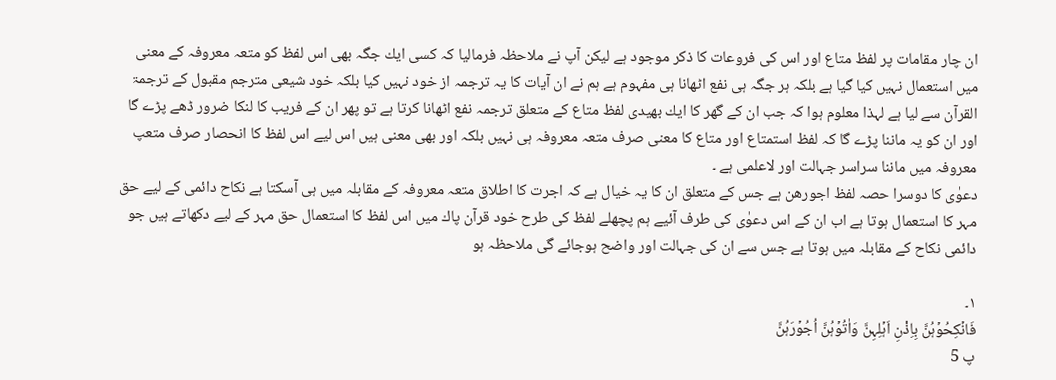ان چار مقامات پر لفظ متاع اور اس كی فروعات كا ذكر موجود ہے لیكن آپ نے ملاحظہ فرمالیا كہ كسی ایك جگہ بھی اس لفظ كو متعہ معروفہ كے معنی میں استعمال نہیں كیا گیا ہے بلكہ ہر جگہ ہی نفع اٹھانا ہی مفہوم ہے ہم نے ان آیات كا یہ ترجمہ از خود نہیں كیا بلكہ خود شیعی مترجم مقبول كے ترجمۃ القرآن سے لیا ہے لہذا معلوم ہوا كہ جب ان كے گھر كا ایك بھیدی لفظ متاع كے متعلق ترجمہ نفع اٹھانا كرتا ہے تو پھر ان كے فریب كا لنكا ضرور ڈھے پڑے گا اور ان كو یہ ماننا پڑے گا كہ لفظ استمتاع اور متاع كا معنی صرف متعہ معروفہ ہی نہیں بلكہ اور بھی معنی ہیں اس لیے اس لفظ كا انحصار صرف متعپ معروفہ میں ماننا سراسر جہالت اور لاعلمی ہے ۔
دعوٰی كا دوسرا حصہ لفظ اجورھن ہے جس كے متعلق ان كا یہ خیال ہے كہ اجرت كا اطلاق متعہ معروفہ كے مقابلہ میں ہی آسكتا ہے نكاح دائمی كے لیے حق مہر كا استعمال ہوتا ہے اب ان كے اس دعوٰی كی طرف آئیے ہم پچھلے لفظ كی طرح خود قرآن پاك میں اس لفظ كا استعمال حق مہر كے لیے دكھاتے ہیں جو دائمی نكاح كے مقابلہ میں ہوتا ہے جس سے ان كی جہالت اور واضح ہوجائے گی ملاحظہ ہو

١۔
فَانۡکِحُوۡہُنَّ بِاِذْنِ اَہۡلِہِنَّ وَاٰتُوۡہُنَّ اُجُوۡرَہُنَّ
پ 5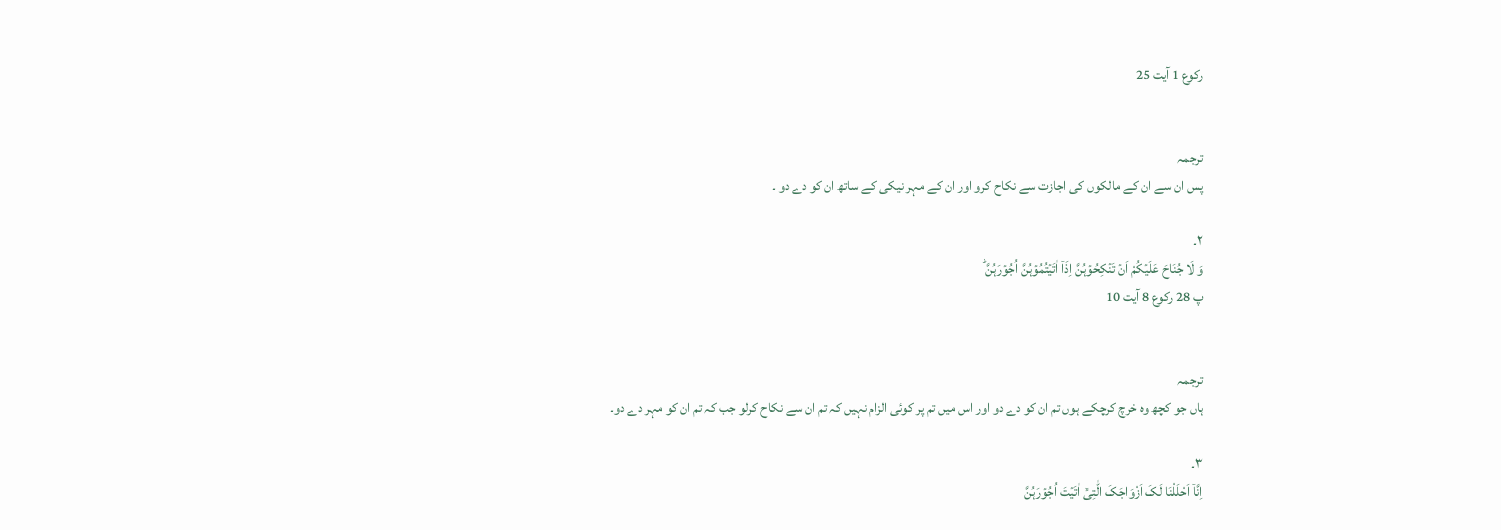ركوع 1 آیت 25


ترجمہ
پس ان سے ان كے مالكوں كی اجازت سے نكاح كرو اور ان كے مہر نیكی كے ساتھ ان كو دے دو ۔

٢۔
وَ لَا جُنَاحَ عَلَیۡکُمْ اَنۡ تَنۡکِحُوۡہُنَّ اِذَاۤ اٰتَیۡتُمُوۡہُنَّ اُجُوۡرَہُنَّ ؕ
پ 28 ركوع 8 آیت 10


ترجمہ
ہاں جو كچھ وہ خرچ كرچكے ہوں تم ان كو دے دو اور اس میں تم پر كوئی الزام نہیں كہ تم ان سے نكاح كرلو جب كہ تم ان كو مہر دے دو۔

٣۔
اِنَّاۤ اَحْلَلْنَا لَکَ اَزْوَاجَکَ الّٰتِیۡۤ اٰتَیۡتَ اُجُوۡرَہُنَّ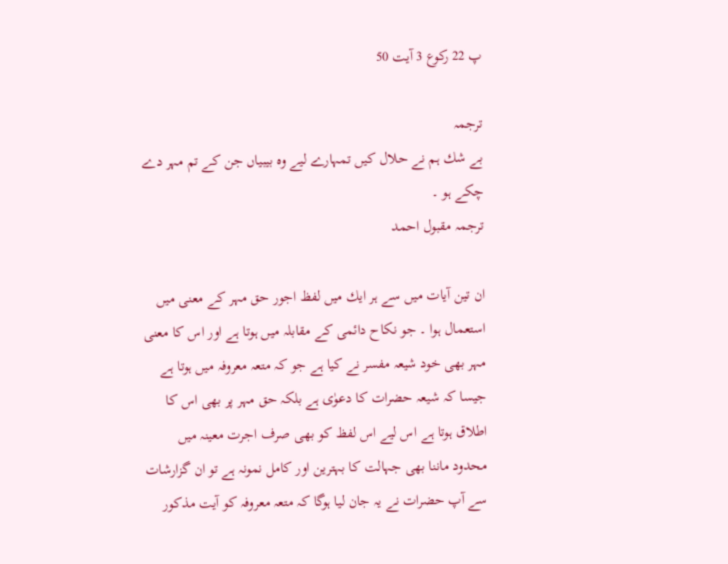پ 22 ركوع 3 آیت 50

ترجمہ
بے شك ہم نے حلال كیں تمہارے لیے وہ بیبیاں جن كے تم مہر دے چكے ہو ۔
ترجمہ مقبول احمد

ان تین آیات میں سے ہر ایك میں لفظ اجور حق مہر كے معنی میں استعمال ہوا ۔ جو نكاح دائمی كے مقابلہ میں ہوتا ہے اور اس كا معنی مہر بھی خود شیعہ مفسر نے كیا ہے جو كہ متعہ معروفہ میں ہوتا ہے جیسا كہ شیعہ حضرات كا دعوٰی ہے بلكہ حق مہر پر بھی اس كا اطلاق ہوتا ہے اس لیے اس لفظ كو بھی صرف اجرت معینہ میں محدود ماننا بھی جہالت كا بہترین اور كامل نمونہ ہے تو ان گزارشات سے آپ حضرات نے یہ جان لیا ہوگا كہ متعہ معروفہ كو آیت مذكور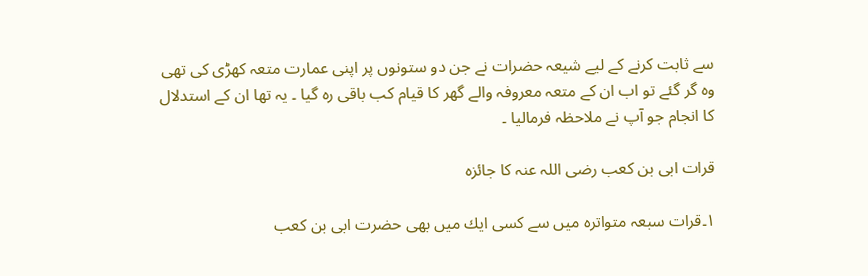سے ثابت كرنے كے لیے شیعہ حضرات نے جن دو ستونوں پر اپنی عمارت متعہ كھڑی كی تھی وہ گر گئے تو اب ان كے متعہ معروفہ والے گھر كا قیام كب باقی رہ گیا ۔ یہ تھا ان كے استدلال كا انجام جو آپ نے ملاحظہ فرمالیا ۔

قرات ابی بن كعب رضی اللہ عنہ كا جائزہ

١۔قرات سبعہ متواترہ میں سے كسی ایك میں بھی حضرت ابی بن كعب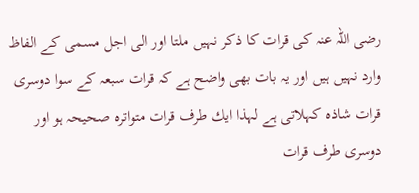رضی اللہ عنہ كی قرات كا ذكر نہیں ملتا اور الی اجل مسمی كے الفاظ وارد نہیں ہیں اور یہ بات بھی واضح ہے كہ قرات سبعہ كے سوا دوسری قرات شاذہ كہلاتی ہے لہذا ایك طرف قرات متواترہ صحیحہ ہو اور دوسری طرف قرات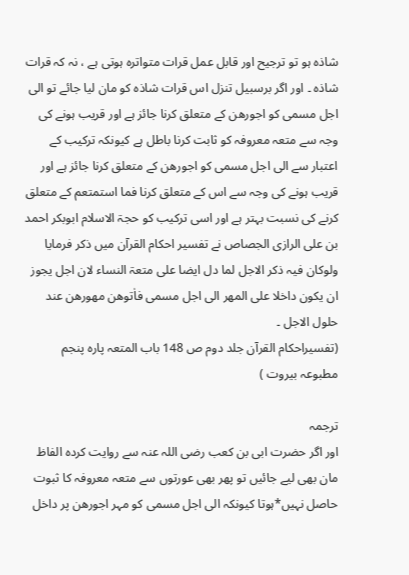شاذہ ہو تو ترجیح اور قابل عمل قرات متواترہ ہوتی ہے ، نہ كہ قرات شاذہ ۔ اور اگر برسبیل تنزل اس قرات شاذہ كو مان لیا جائے تو الی اجل مسمی كو اجورھن كے متعلق كرنا جائز ہے اور قریب ہونے كی وجہ سے متعہ معروفہ كو ثابت كرنا باطل ہے كیونكہ تركیب كے اعتبار سے الی اجل مسمی كو اجورھن كے متعلق كرنا جائز ہے اور قریب ہونے كی وجہ سے اس كے متعلق كرنا فما استمتعم كے متعلق كرنے كی نسبت بہتر ہے اور اسی تركیب كو حجۃ الاسلام ابوبكر احمد بن علی الرازی الجصاص نے تفسیر احكام القرآن میں ذكر فرمایا
ولوکان فیہ ذکر الاجل لما دل ایضا علی متعۃ النساء لان اجل یجوز ان یکون داخلا علی المھر الی اجل مسمی فاٰتوھن مھورھن عند حلول الاجل ۔
(تفسیراحکام القرآن جلد دوم ص 148 باب المتعہ پارہ پنجم مطبوعہ بیروت )

ترجمہ
اور اگر حضرت ابی بن کعب رضی اللہ عنہ سے روایت کردہ الفاظ مان بھی لیے جائیں تو پھر بھی عورتوں سے متعہ معروفہ کا ثبوت حاصل نہیں*ہوتا کیونکہ الی اجل مسمی کو مہر اجورھن پر داخل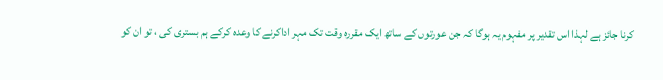کرنا جائز ہے لہذا اس تقدیر پر مفہوم یہ ہوگا کہ جن عورتوں کے ساتھ ایک مقررہ وقت تک مہر اداکرنے کا وعدہ کرکے ہم بستری کی ، تو ان کو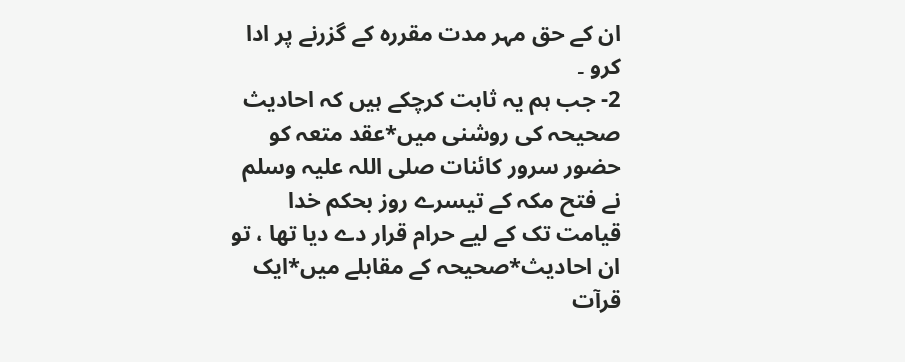ان کے حق مہر مدت مقررہ کے گزرنے پر ادا کرو ۔
2- جب ہم یہ ثابت کرچکے ہیں کہ احادیث صحیحہ کی روشنی میں*عقد متعہ کو حضور سرور کائنات صلی اللہ علیہ وسلم نے فتح مکہ کے تیسرے روز بحکم خدا قیامت تک کے لیے حرام قرار دے دیا تھا ، تو ان احادیث*صحیحہ کے مقابلے میں*ایک قرآت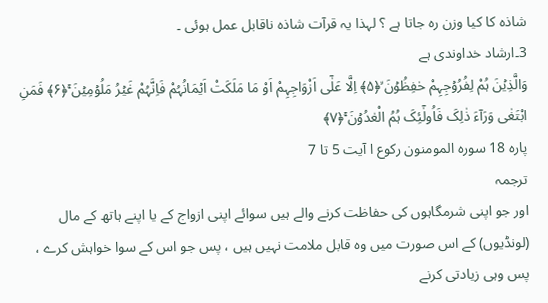شاذہ کا کیا وزن رہ جاتا ہے ؟ لہذا یہ قرآت شاذہ ناقابل عمل ہوئی ۔
3۔ارشاد خداوندی ہے
وَالَّذِیۡنَ ہُمْ لِفُرُوۡجِہِمْ حٰفِظُوۡنَ ۙ﴿۵﴾ اِلَّا عَلٰۤی اَزْوَاجِہِمْ اَوْ مَا مَلَکَتْ اَیۡمَانُہُمْ فَاِنَّہُمْ غَیۡرُ مَلُوۡمِیۡنَ ۚ﴿۶﴾ فَمَنِ ابْتَغٰی وَرَآءَ ذٰلِکَ فَاُولٰٓئِکَ ہُمُ الْعٰدُوۡنَ ۚ﴿۷﴾
پارہ 18 سورہ المومنون رکوع ا آیت 5 تا 7
ترجمہ
اور جو اپنی شرمگاہوں کی حفاظت کرنے والے ہیں سوائے اپنی ازواج کے یا اپنے ہاتھ کے مال (لونڈیوں) کے اس صورت میں وہ قابل ملامت نہیں ہیں ، پس جو اس کے سوا خواہش کرے ، پس وہی زیادتی کرنے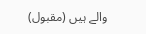والے ہیں (مقبول)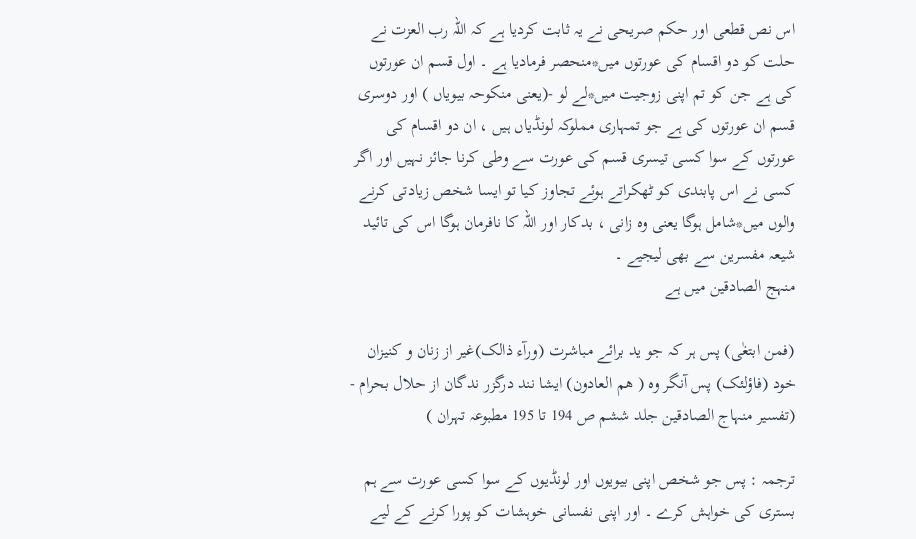اس نص قطعی اور حکم صریحی نے یہ ثابت کردیا ہے کہ اللہ رب العزت نے حلت کو دو اقسام کی عورتوں میں*منحصر فرمادیا ہے ۔ اول قسم ان عورتوں کی ہے جن کو تم اپنی زوجیت میں*لے لو -(یعنی منکوحہ بیویاں ) اور دوسری قسم ان عورتوں کی ہے جو تمہاری مملوکہ لونڈیاں ہیں ، ان دو اقسام کی عورتوں کے سوا کسی تیسری قسم کی عورت سے وطی کرنا جائز نہیں اور اگر کسی نے اس پابندی کو ٹھکراتے ہوئے تجاوز کیا تو ایسا شخص زیادتی کرنے والوں میں*شامل ہوگا یعنی وہ زانی ، بدکار اور اللہ کا نافرمان ہوگا اس کی تائید شیعہ مفسرین سے بھی لیجیے ۔
منہج الصادقین میں ہے

(فمن ابتغٰی) پس ہر کہ جو ید برائے مباشرت (ورآء ذالک)غیر از زنان و کنیزان خود (فاؤلئک) پس آنگر وہ ( ھم العادون) ایشا نند درگزر ندگان از حلال بحرام -
(تفسیر منہاج الصادقین جلد ششم ص 194 تا 195 مطبوعہ تہران )

ترجمہ : پس جو شخص اپنی بیویوں اور لونڈیوں کے سوا کسی عورت سے ہم بستری کی خواہش کرے ۔ اور اپنی نفسانی خوہشات کو پورا کرنے کے لیے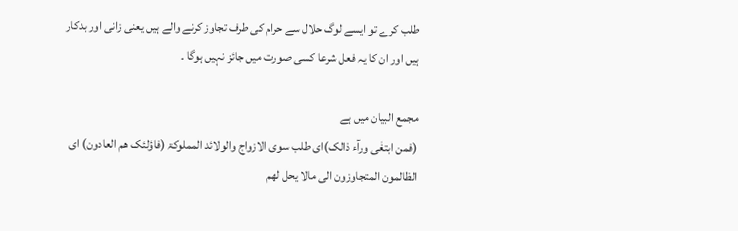طلب کرے تو ایسے لوگ حلال سے حرام کی طرف تجاوز کرنے والے ہیں یعنی زانی اور بدکار ہیں اور ان کا یہ فعل شرعا کسی صورت میں جائز نہیں ہوگا ۔

مجمع البیان میں ہے
(فمن ابتغٰی ورآء ذالک)ای طلب سوی الازواج والولائد المملوکۃ (فاؤلئک ھم العادون) ای الظالمون المتجاوزون الی مالا یحل لھم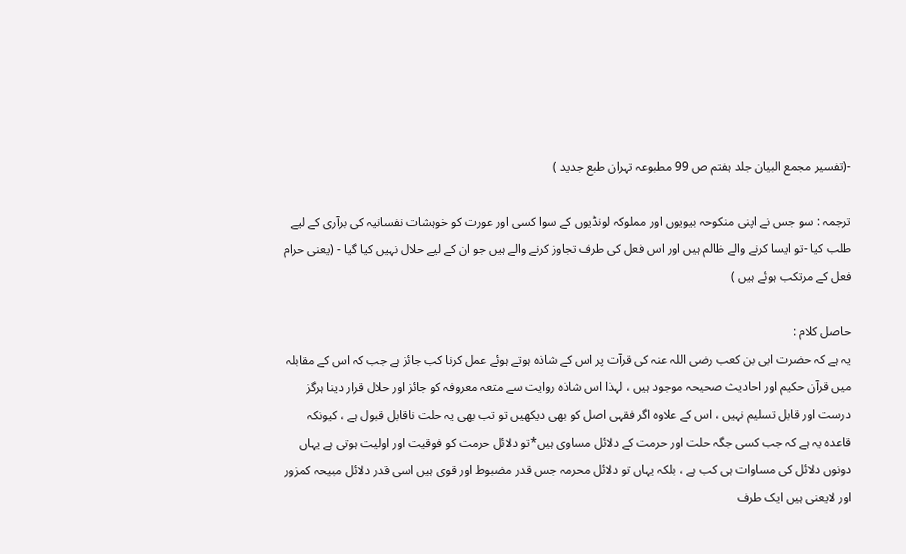-(تفسیر مجمع البیان جلد ہفتم ص 99 مطبوعہ تہران طبع جدید )

ترجمہ : سو جس نے اپنی منکوحہ بیویوں اور مملوکہ لونڈیوں کے سوا کسی اور عورت کو خوہشات نفسانیہ کی برآری کے لیے طلب کیا -تو ایسا کرنے والے ظالم ہیں اور اس فعل کی طرف تجاوز کرنے والے ہیں جو ان کے لیے حلال نہیں کیا گیا - (یعنی حرام فعل کے مرتکب ہوئے ہیں )

حاصل کلام :
یہ ہے کہ حضرت ابی بن کعب رضی اللہ عنہ کی قرآت پر اس کے شاذہ ہوتے ہوئے عمل کرنا کب جائز ہے جب کہ اس کے مقابلہ میں قرآن حکیم اور احادیث صحیحہ موجود ہیں ، لہذا اس شاذہ روایت سے متعہ معروفہ کو جائز اور حلال قرار دینا ہرگز درست اور قابل تسلیم نہیں ، اس کے علاوہ اگر فقہی اصل کو بھی دیکھیں تو تب بھی یہ حلت ناقابل قبول ہے ، کیونکہ قاعدہ یہ ہے کہ جب کسی جگہ حلت اور حرمت کے دلائل مساوی ہیں*تو دلائل حرمت کو فوقیت اور اولیت ہوتی ہے یہاں دونوں دلائل کی مساوات ہی کب ہے ، بلکہ یہاں تو دلائل محرمہ جس قدر مضبوط اور قوی ہیں اسی قدر دلائل مبیحہ کمزور اور لایعنی ہیں ایک طرف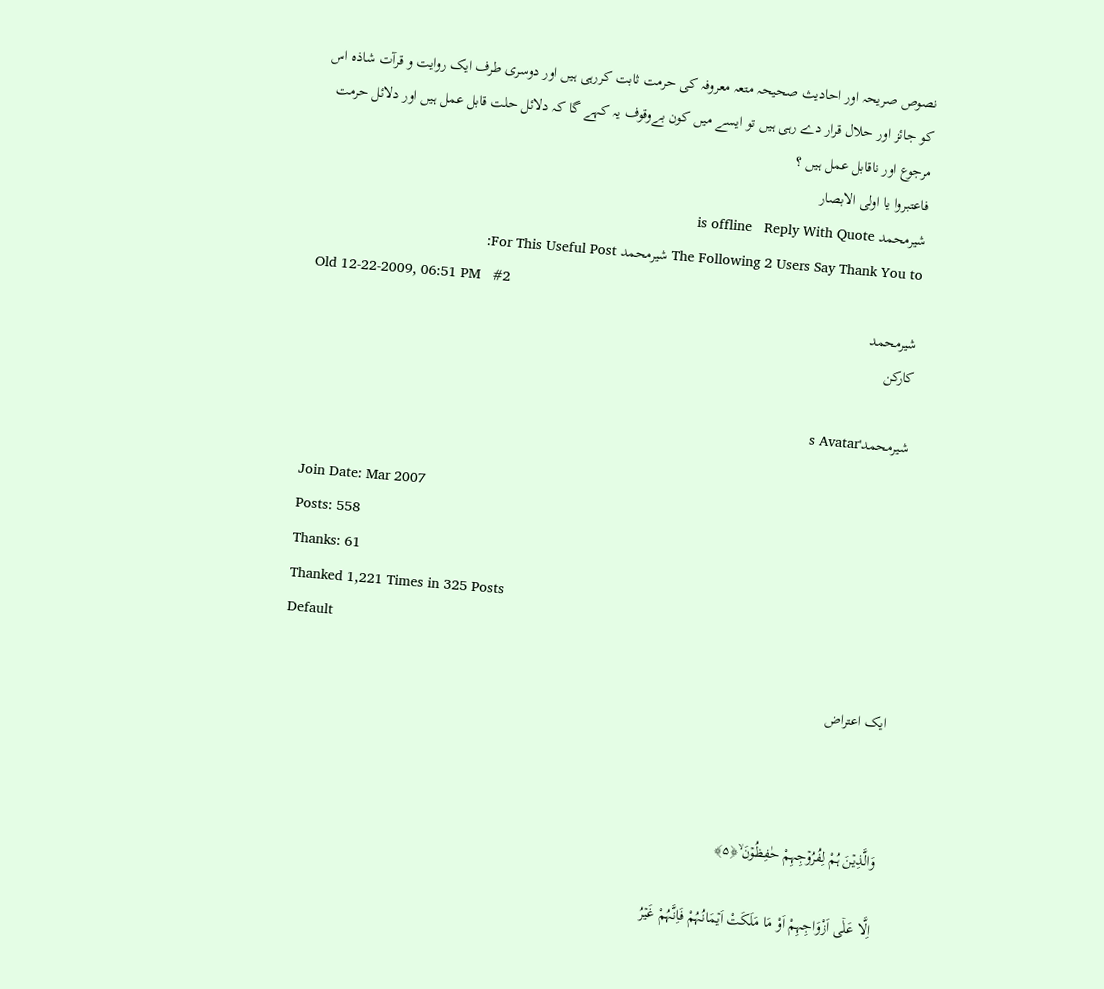نصوص صریحہ اور احادیث صحیحہ متعہ معروفہ کی حرمت ثابت کررہی ہیں اور دوسری طرف ایک روایت و قرآت شاذہ اس کو جائز اور حلال قرار دے رہی ہیں تو ایسے میں کون بےوقوف یہ کہے گا کہ دلائل حلت قابل عمل ہیں اور دلائل حرمت مرجوع اور ناقابل عمل ہیں ؟
فاعتبروا یا اولی الابصار
شیرمحمد is offline   Reply With Quote
The Following 2 Users Say Thank You to شیرمحمد For This Useful Post:
Old 12-22-2009, 06:51 PM   #2
شیرمحمد
کارکن

شیرمحمد's Avatar

Join Date: Mar 2007
Posts: 558
Thanks: 61
Thanked 1,221 Times in 325 Posts
Default

ایک اعتراض



وَالَّذِیۡنَ ہُمْ لِفُرُوۡجِہِمْ حٰفِظُوۡنَ ۙ﴿۵﴾

اِلَّا عَلٰۤی اَزْوَاجِہِمْ اَوْ مَا مَلَکَتْ اَیۡمَانُہُمْ فَاِنَّہُمْ غَیۡرُ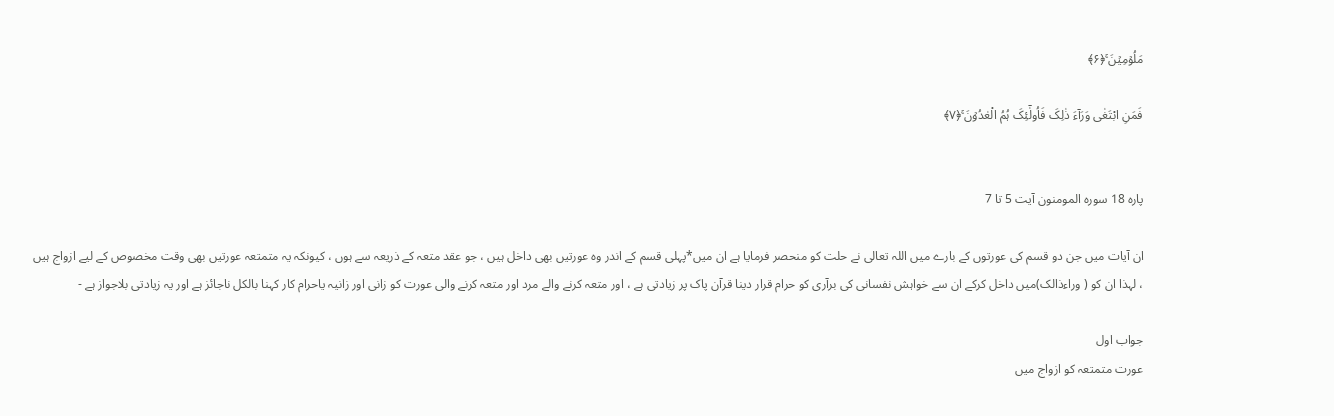مَلُوۡمِیۡنَ ۚ﴿۶﴾

فَمَنِ ابْتَغٰی وَرَآءَ ذٰلِکَ فَاُولٰٓئِکَ ہُمُ الْعٰدُوۡنَ ۚ﴿۷﴾


پارہ 18 سورہ المومنون آیت 5 تا 7

ان آیات میں جن دو قسم کی عورتوں کے بارے میں اللہ تعالی نے حلت کو منحصر فرمایا ہے ان میں*پہلی قسم کے اندر وہ عورتیں بھی داخل ہیں ، جو عقد متعہ کے ذریعہ سے ہوں ، کیونکہ یہ متمتعہ عورتیں بھی وقت مخصوص کے لیے ازواج ہیں ، لہذا ان کو ( وراءذالک)میں داخل کرکے ان سے خواہش نفسانی کی برآری کو حرام قرار دینا قرآن پاک پر زیادتی ہے ، اور متعہ کرنے والے مرد اور متعہ کرنے والی عورت کو زانی اور زانیہ یاحرام کار کہنا بالکل ناجائز ہے اور یہ زیادتی بلاجواز ہے -

جواب اول
عورت متمتعہ کو ازواج میں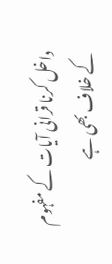داخل کرنا قرانی آیات کے مفہوم کے خلاف بھی ہے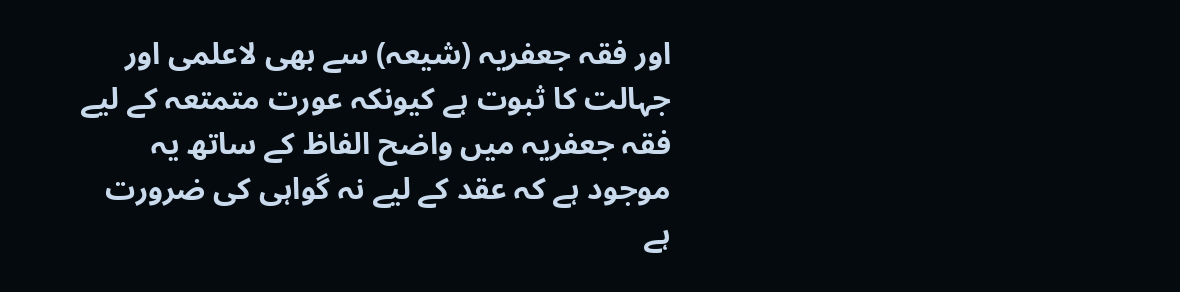اور فقہ جعفریہ (شیعہ) سے بھی لاعلمی اور جہالت کا ثبوت ہے کیونکہ عورت متمتعہ کے لیے فقہ جعفریہ میں واضح الفاظ کے ساتھ یہ موجود ہے کہ عقد کے لیے نہ گواہی کی ضرورت ہے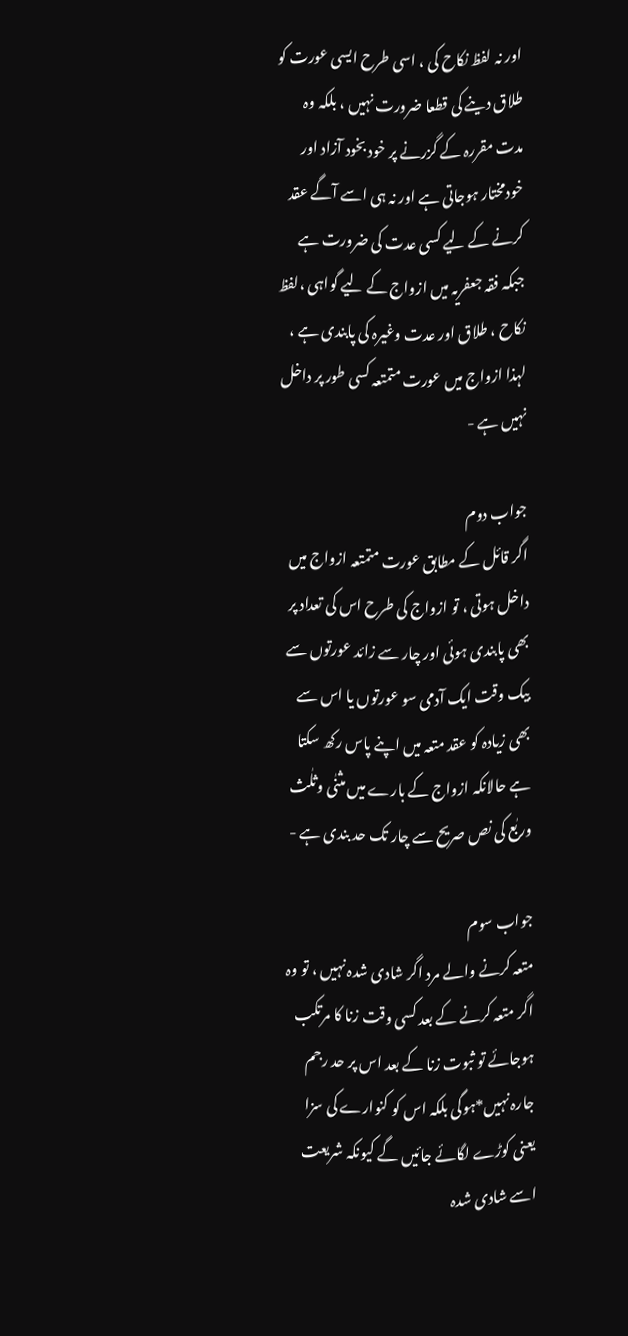اور نہ لفظ نکاح کی ، اسی طرح ایسی عورت کو طلاق دینے کی قطعا ضرورت نہیں ، بلکہ وہ مدت مقررہ کے گزرنے پر خود بخود آزاد اور خودمختار ہوجاتی ہے اور نہ ہی اسے آگے عقد کرنے کے لیے کسی عدت کی ضرورت ہے جبکہ فقہ جعفریہ میں ازواج کے لیے گواہی ،لفظ نکاح ، طلاق اور عدت وغیرہ کی پابندی ہے ، لہذا ازواج میں عورت متمتعہ کسی طور پر داخل نہیں ہے -

جواب دوم
اگر قائل کے مطابق عورت متمتعہ ازواج میں داخل ہوتی ، تو ازواج کی طرح اس کی تعداد پر بھی پابندی ہوئی اور چار سے زائد عورتوں سے بیک وقت ایک آدمی سو عورتوں یا اس سے بھی زیادہ کو عقد متعہ میں اپنے پاس رکھ سکتا ہے حالانکہ ازواج کے بارے میں مثنٰی وثلٰث وربٰع کی نص صریح سے چار تک حد بندی ہے -

جواب سوم
متعہ کرنے والے مرد اگر شادی شدہ نہیں ، تو وہ اگر متعہ کرنے کے بعد کسی وقت زنا کا مرتکب ہوجائے تو ثبوت زنا کے بعد اس پر حد رجم جارہ نہیں*ہوگی بلکہ اس کو کنوارے کی سزا یعنی کوڑے لگائے جائیں گے کیونکہ شریعت اسے شادی شدہ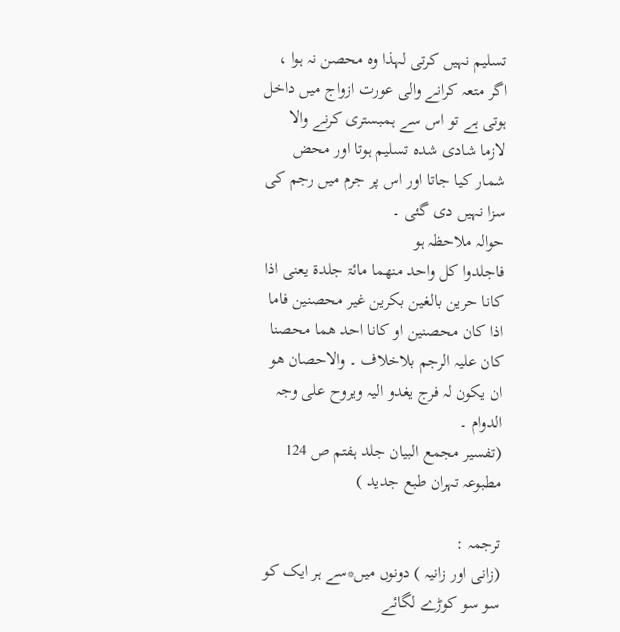تسلیم نہیں کرتی لہذا وہ محصن نہ ہوا ، اگر متعہ کرانے والی عورت ازواج میں داخل ہوتی ہے تو اس سے ہمبستری کرنے والا لازما شادی شدہ تسلیم ہوتا اور محض شمار کیا جاتا اور اس پر جرم میں رجم کی سزا نہیں دی گئی ۔
حوالہ ملاحظہ ہو
فاجلدوا کل واحد منھما مائۃ جلدۃ یعنی اذا کانا حرین بالغین بکرین غیر محصنین فاما اذا کان محصنین او کانا احد ھما محصنا کان علیہ الرجم بلاخلاف ۔ والاحصان ھو ان یکون لہ فرج یغدو الیہ ویروح علی وجہ الدوام ۔
(تفسیر مجمع البیان جلد ہفتم ص 124 مطبوعہ تہران طبع جدید )

ترجمہ :
(زانی اور زانیہ ) دونوں میں*سے ہر ایک کو سو سو کوڑے لگائے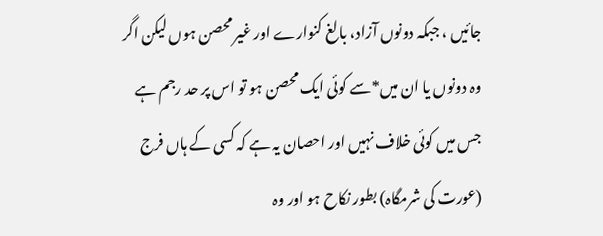جائیں ، جبکہ دونوں آزاد، بالغ کنوارے اور غیر محصن ہوں لیکن اگر وہ دونوں یا ان میں*سے کوئی ایک محصن ہو تو اس پر حد رجم ہے جس میں کوئی خلاف نہیں اور احصان یہ ہے کہ کسی کے ہاں فرج (عورت کی شرمگاہ) بطور نکاح ہو اور وہ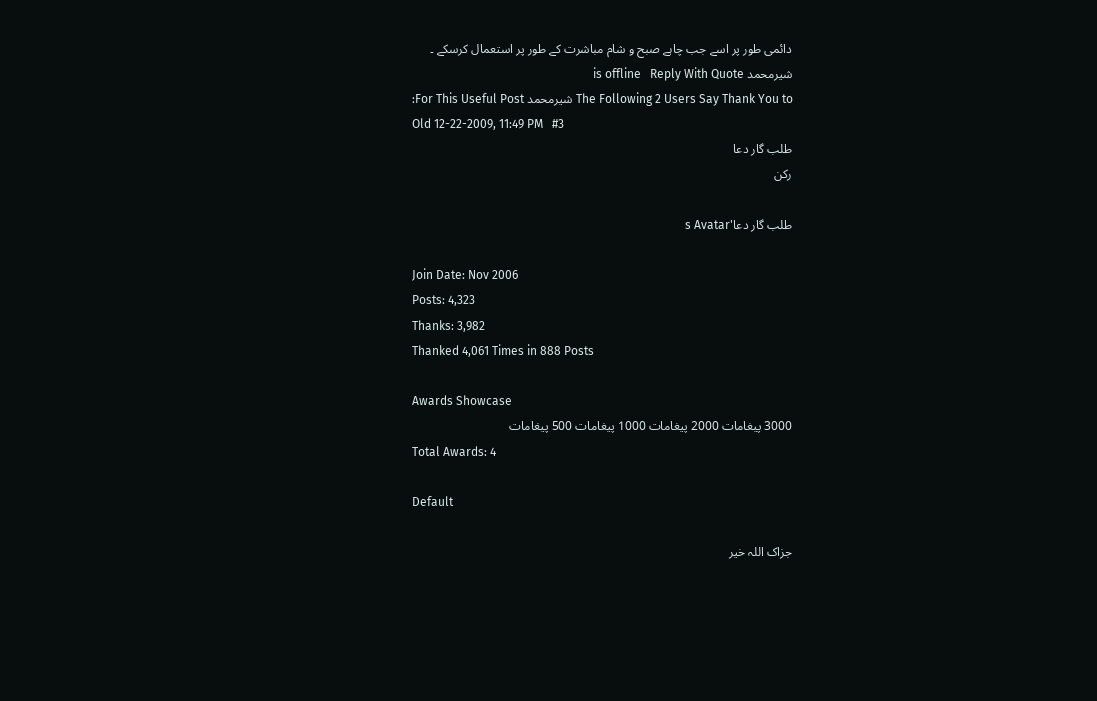دائمی طور پر اسے جب چاہے صبح و شام مباشرت کے طور پر استعمال کرسکے ۔
شیرمحمد is offline   Reply With Quote
The Following 2 Users Say Thank You to شیرمحمد For This Useful Post:
Old 12-22-2009, 11:49 PM   #3
طلب گار دعا
رکن

طلب گار دعا's Avatar

Join Date: Nov 2006
Posts: 4,323
Thanks: 3,982
Thanked 4,061 Times in 888 Posts

Awards Showcase
3000 پیغامات 2000 پیغامات 1000 پیغامات 500 پیغامات
Total Awards: 4

Default

جزاک اللہ خیر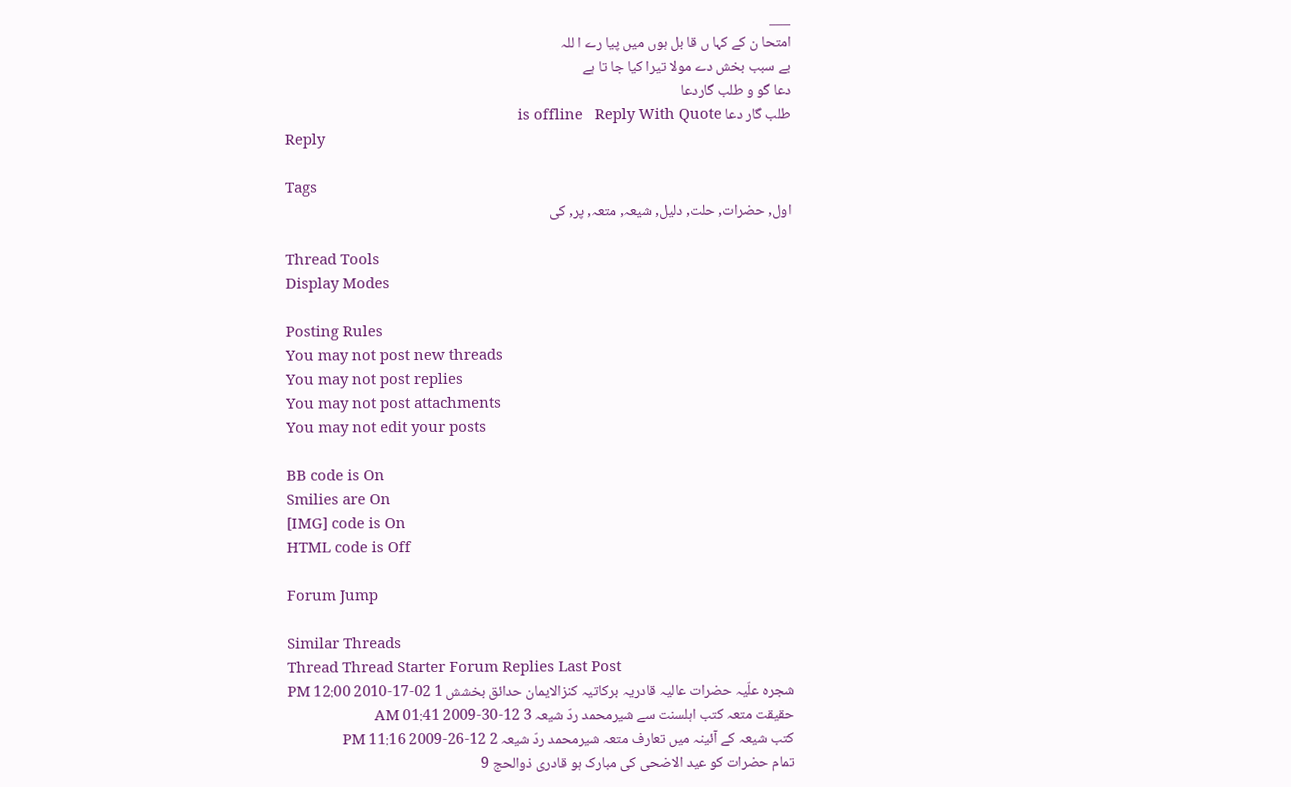___
امتحا ن کے کہا ں قا بل ہوں میں پیا رے ا للہ
بے سبب بخش دے مولا تیرا کیا جا تا ہے
دعا گو و طلب گاردعا
طلب گار دعا is offline   Reply With Quote
Reply

Tags
اول, حضرات, حلت, دلیل, شیعہ, متعہ, پر, کی

Thread Tools
Display Modes

Posting Rules
You may not post new threads
You may not post replies
You may not post attachments
You may not edit your posts

BB code is On
Smilies are On
[IMG] code is On
HTML code is Off

Forum Jump

Similar Threads
Thread Thread Starter Forum Replies Last Post
شجرہ علّیہ حضرات عالیہ قادریہ برکاتیہ کنزالایمان حدائق بخشش 1 02-17-2010 12:00 PM
حقیقت متعہ كتب اہلسنت سے شیرمحمد ردّ شیعہ 3 12-30-2009 01:41 AM
كتب شیعہ كے آئینہ میں تعارف متعہ شیرمحمد ردّ شیعہ 2 12-26-2009 11:16 PM
تمام حضرات کو عید الاضحی کی مبارک ہو قادری ذوالحج 9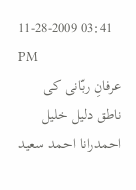11-28-2009 03:41 PM
عرفانِ ربّانی کی ناطق دلیل خلیل احمدرانا احمد سعید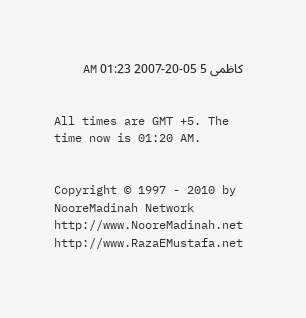کاظمی 5 05-20-2007 01:23 AM


All times are GMT +5. The time now is 01:20 AM.


Copyright © 1997 - 2010 by NooreMadinah Network http://www.NooreMadinah.net http://www.RazaEMustafa.net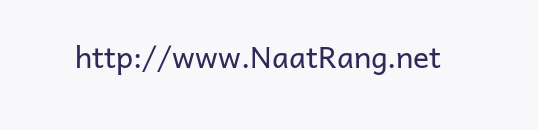http://www.NaatRang.net